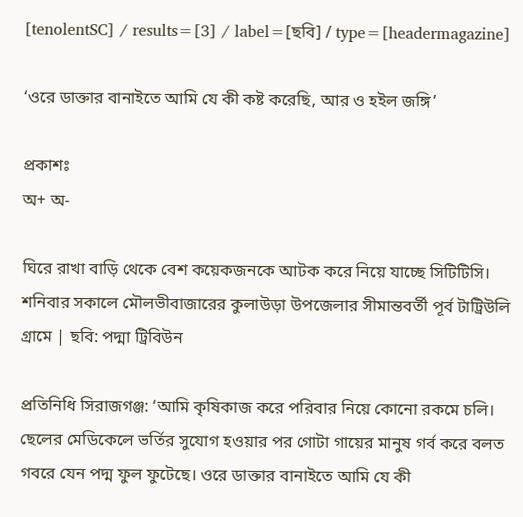[tenolentSC] / results=[3] / label=[ছবি] / type=[headermagazine]

‘ওরে ডাক্তার বানাইতে আমি যে কী কষ্ট করেছি, আর ও হইল জঙ্গি’

প্রকাশঃ
অ+ অ-

ঘিরে রাখা বাড়ি থেকে বেশ কয়েকজনকে আটক করে নিয়ে যাচ্ছে সিটিটিসি। শনিবার সকালে মৌলভীবাজারের কুলাউড়া উপজেলার সীমান্তবর্তী পূর্ব টাট্রিউলি গ্রামে | ছবি: পদ্মা ট্রিবিউন

প্রতিনিধি সিরাজগঞ্জ: ‘আমি কৃষিকাজ করে পরিবার নিয়ে কোনো রকমে চলি। ছেলের মেডিকেলে ভর্তির সুযোগ হওয়ার পর গোটা গায়ের মানুষ গর্ব করে বলত গবরে যেন পদ্ম ফুল ফুটেছে। ওরে ডাক্তার বানাইতে আমি যে কী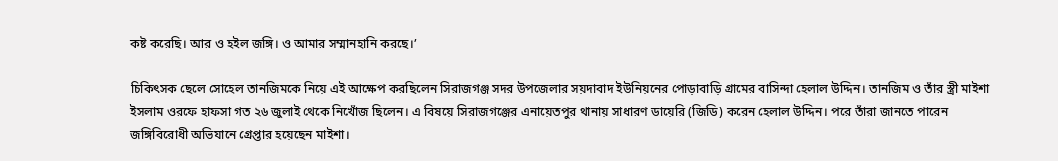কষ্ট করেছি। আর ও হইল জঙ্গি। ও আমার সম্মানহানি করছে।’

চিকিৎসক ছেলে সোহেল তানজিমকে নিয়ে এই আক্ষেপ করছিলেন সিরাজগঞ্জ সদর উপজেলার সয়দাবাদ ইউনিয়নের পোড়াবাড়ি গ্রামের বাসিন্দা হেলাল উদ্দিন। তানজিম ও তাঁর স্ত্রী মাইশা ইসলাম ওরফে হাফসা গত ২৬ জুলাই থেকে নিখোঁজ ছিলেন। এ বিষয়ে সিরাজগঞ্জের এনায়েতপুর থানায় সাধারণ ডায়েরি (জিডি) করেন হেলাল উদ্দিন। পরে তাঁরা জানতে পারেন জঙ্গিবিরোধী অভিযানে গ্রেপ্তার হয়েছেন মাইশা।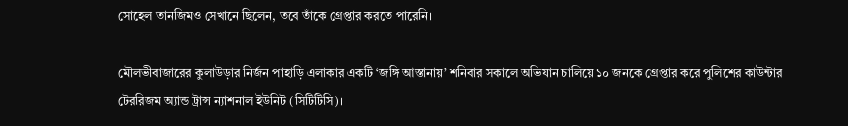সোহেল তানজিমও সেখানে ছিলেন, তবে তাঁকে গ্রেপ্তার করতে পারেনি।

মৌলভীবাজারের কুলাউড়ার নির্জন পাহাড়ি এলাকার একটি ‘জঙ্গি আস্তানায়’ শনিবার সকালে অভিযান চালিয়ে ১০ জনকে গ্রেপ্তার করে পুলিশের কাউন্টার টেররিজম অ্যান্ড ট্রান্স ন্যাশনাল ইউনিট (সিটিটিসি)।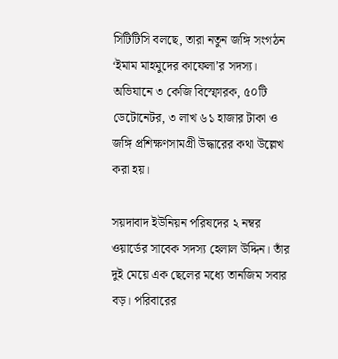সিটিটিসি বলছে, তারা নতুন জঙ্গি সংগঠন ‘ইমাম মাহমুদের কাফেলা’র সদস্য। অভিযানে ৩ কেজি বিস্ফোরক, ৫০টি ডেটোনেটর, ৩ লাখ ৬১ হাজার টাকা ও জঙ্গি প্রশিক্ষণসামগ্রী উদ্ধারের কথা উল্লেখ করা হয়।

সয়দাবাদ ইউনিয়ন পরিষদের ২ নম্বর ওয়ার্ডের সাবেক সদস্য হেলাল উদ্দিন। তাঁর দুই মেয়ে এক ছেলের মধ্যে তানজিম সবার বড়। পরিবারের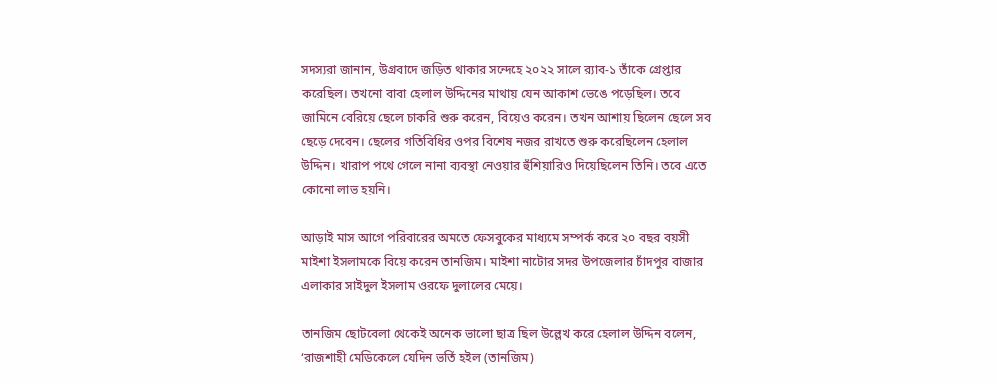সদস্যরা জানান, উগ্রবাদে জড়িত থাকার সন্দেহে ২০২২ সালে র‌্যাব-১ তাঁকে গ্রেপ্তার করেছিল। তখনো বাবা হেলাল উদ্দিনের মাথায় যেন আকাশ ভেঙে পড়েছিল। তবে জামিনে বেরিয়ে ছেলে চাকরি শুরু করেন, বিয়েও করেন। তখন আশায় ছিলেন ছেলে সব ছেড়ে দেবেন। ছেলের গতিবিধির ওপর বিশেষ নজর রাখতে শুরু করেছিলেন হেলাল উদ্দিন। খারাপ পথে গেলে নানা ব্যবস্থা নেওয়ার হুঁশিয়ারিও দিয়েছিলেন তিনি। তবে এতে কোনো লাভ হয়নি।

আড়াই মাস আগে পরিবারের অমতে ফেসবুকের মাধ্যমে সম্পর্ক করে ২০ বছর বয়সী মাইশা ইসলামকে বিয়ে করেন তানজিম। মাইশা নাটোর সদর উপজেলার চাঁদপুর বাজার এলাকার সাইদুল ইসলাম ওরফে দুলালের মেয়ে।

তানজিম ছোটবেলা থেকেই অনেক ভালো ছাত্র ছিল উল্লেখ করে হেলাল উদ্দিন বলেন, ‘রাজশাহী মেডিকেলে যেদিন ভর্তি হইল (তানজিম)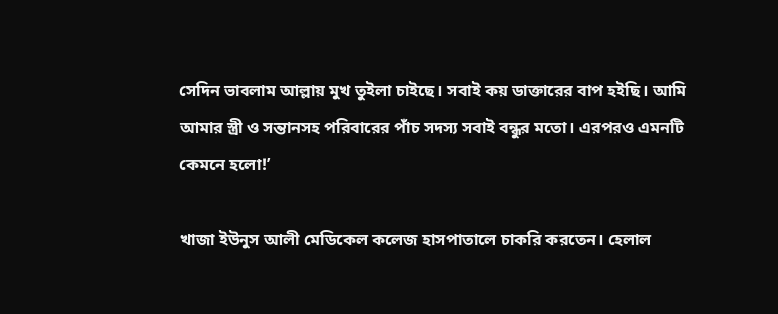সেদিন ভাবলাম আল্লায় মুখ তুইলা চাইছে। সবাই কয় ডাক্তারের বাপ হইছি। আমি আমার স্ত্রী ও সন্তানসহ পরিবারের পাঁচ সদস্য সবাই বন্ধুর মতো। এরপরও এমনটি কেমনে হলো!’

খাজা ইউনুস আলী মেডিকেল কলেজ হাসপাতালে চাকরি করতেন। হেলাল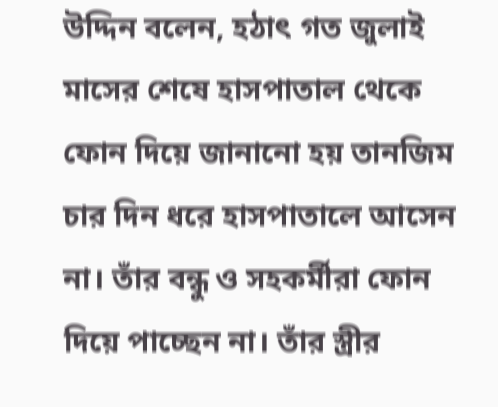উদ্দিন বলেন, হঠাৎ গত জুলাই মাসের শেষে হাসপাতাল থেকে ফোন দিয়ে জানানো হয় তানজিম চার দিন ধরে হাসপাতালে আসেন না। তাঁর বন্ধু ও সহকর্মীরা ফোন দিয়ে পাচ্ছেন না। তাঁর স্ত্রীর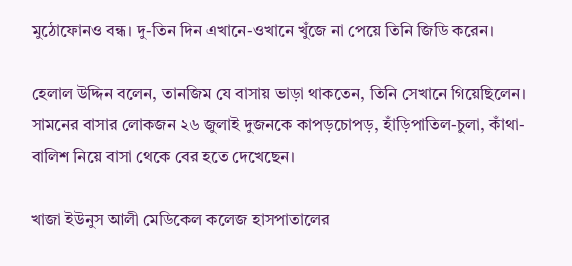মুঠোফোনও বন্ধ। দু-তিন দিন এখানে-ওখানে খুঁজে না পেয়ে তিনি জিডি করেন।

হেলাল উদ্দিন বলেন, তানজিম যে বাসায় ভাড়া থাকতেন, তিনি সেখানে গিয়েছিলেন। সামনের বাসার লোকজন ২৬ জুলাই দুজনকে কাপড়চোপড়, হাঁড়িপাতিল-চুলা, কাঁথা-বালিশ নিয়ে বাসা থেকে বের হতে দেখেছেন।

খাজা ইউনুস আলী মেডিকেল কলেজ হাসপাতালের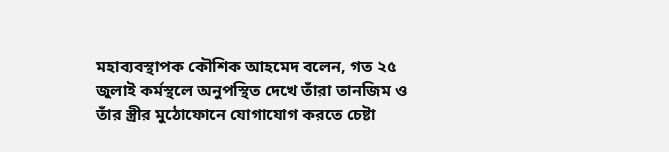মহাব্যবস্থাপক কৌশিক আহমেদ বলেন, গত ২৫ জুলাই কর্মস্থলে অনুপস্থিত দেখে তাঁরা তানজিম ও তাঁর স্ত্রীর মুঠোফোনে যোগাযোগ করতে চেষ্টা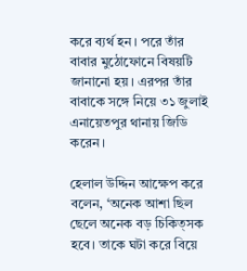করে ব্যর্থ হন। পরে তাঁর বাবার মুঠোফোনে বিষয়টি জানানো হয়। এরপর তাঁর বাবাকে সঙ্গে নিয়ে ৩১ জুলাই এনায়েতপুর থানায় জিডি করেন।

হেলাল উদ্দিন আক্ষেপ করে বলেন, ‘অনেক আশা ছিল ছেলে অনেক বড় চিকিত্সক হবে। তাকে ঘটা করে বিয়ে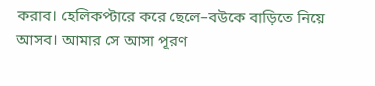করাব। হেলিকপ্টারে করে ছেলে–বউকে বাড়িতে নিয়ে আসব। আমার সে আসা পূরণ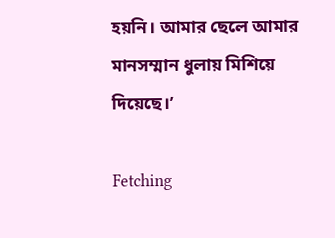হয়নি। আমার ছেলে আমার মানসম্মান ধুলায় মিশিয়ে দিয়েছে।’

Fetching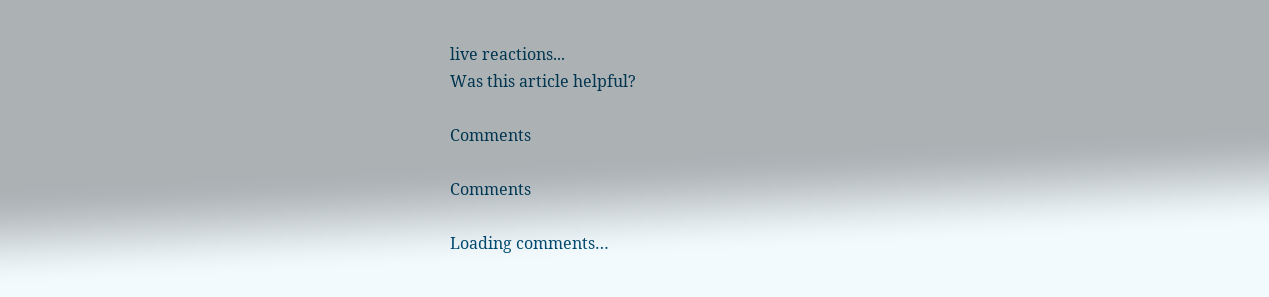live reactions...
Was this article helpful?

Comments

Comments

Loading comments…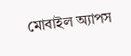মোবাইল অ্যাপস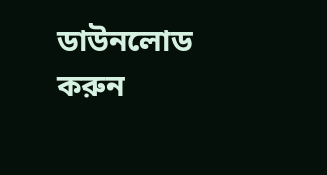ডাউনলোড করুন